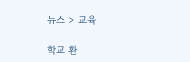뉴스 > 교육

학교 환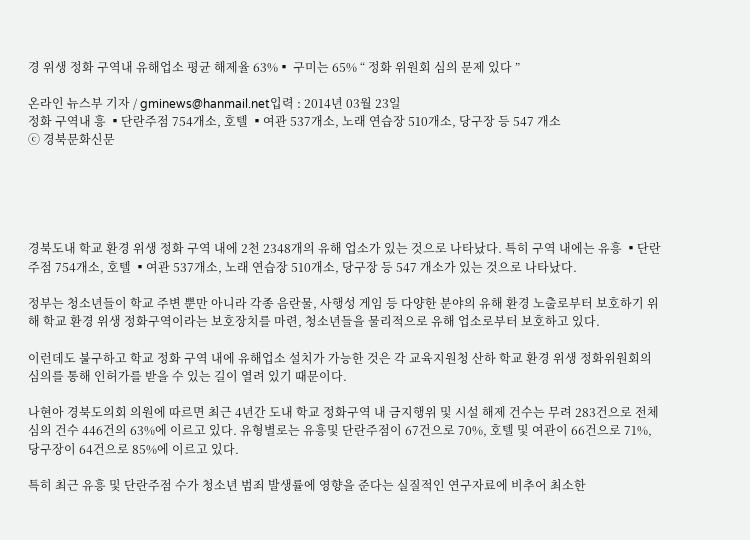경 위생 정화 구역내 유해업소 평균 해제율 63%▪ 구미는 65% “ 정화 위원회 심의 문제 있다 ”

온라인 뉴스부 기자 / gminews@hanmail.net입력 : 2014년 03월 23일
정화 구역내 흥 ▪단란주점 754개소, 호텔 ▪여관 537개소, 노래 연습장 510개소, 당구장 등 547 개소
ⓒ 경북문화신문





경북도내 학교 환경 위생 정화 구역 내에 2천 2348개의 유해 업소가 있는 것으로 나타났다. 특히 구역 내에는 유흥 ▪단란주점 754개소, 호텔 ▪여관 537개소, 노래 연습장 510개소, 당구장 등 547 개소가 있는 것으로 나타났다.

정부는 청소년들이 학교 주변 뿐만 아니라 각종 음란물, 사행성 게임 등 다양한 분야의 유해 환경 노출로부터 보호하기 위해 학교 환경 위생 정화구역이라는 보호장치를 마련, 청소년들을 물리적으로 유해 업소로부터 보호하고 있다.

이런데도 불구하고 학교 정화 구역 내에 유해업소 설치가 가능한 것은 각 교육지원청 산하 학교 환경 위생 정화위원회의 심의를 통해 인허가를 받을 수 있는 길이 열려 있기 때문이다.

나현아 경북도의회 의원에 따르면 최근 4년간 도내 학교 정화구역 내 금지행위 및 시설 해제 건수는 무려 283건으로 전체 심의 건수 446건의 63%에 이르고 있다. 유형별로는 유흥및 단란주점이 67건으로 70%, 호텔 및 여관이 66건으로 71%, 당구장이 64건으로 85%에 이르고 있다.

특히 최근 유흥 및 단란주점 수가 청소년 범죄 발생률에 영향을 준다는 실질적인 연구자료에 비추어 최소한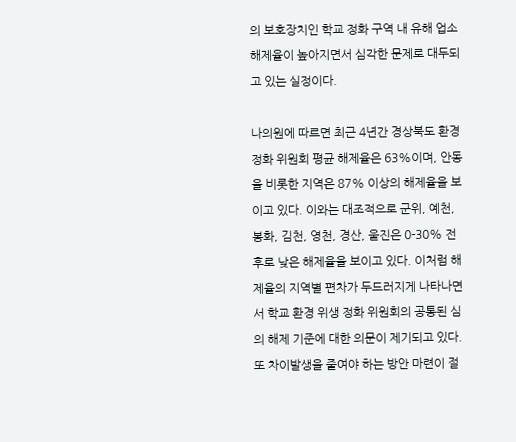의 보호장치인 학교 정화 구역 내 유해 업소 해제율이 높아지면서 심각한 문제로 대두되고 있는 실정이다.

나의원에 따르면 최근 4년간 경상북도 환경 정화 위원회 평균 해제율은 63%이며, 안동을 비롯한 지역은 87% 이상의 해제율을 보이고 있다. 이와는 대조적으로 군위, 예천, 봉화, 김천, 영천, 경산, 울진은 0-30% 전후로 낮은 해제율을 보이고 있다. 이처럼 해제율의 지역별 편차가 두드러지게 나타나면서 학교 환경 위생 정화 위원회의 공통된 심의 해제 기준에 대한 의문이 제기되고 있다.또 차이발생을 줄여야 하는 방안 마련이 절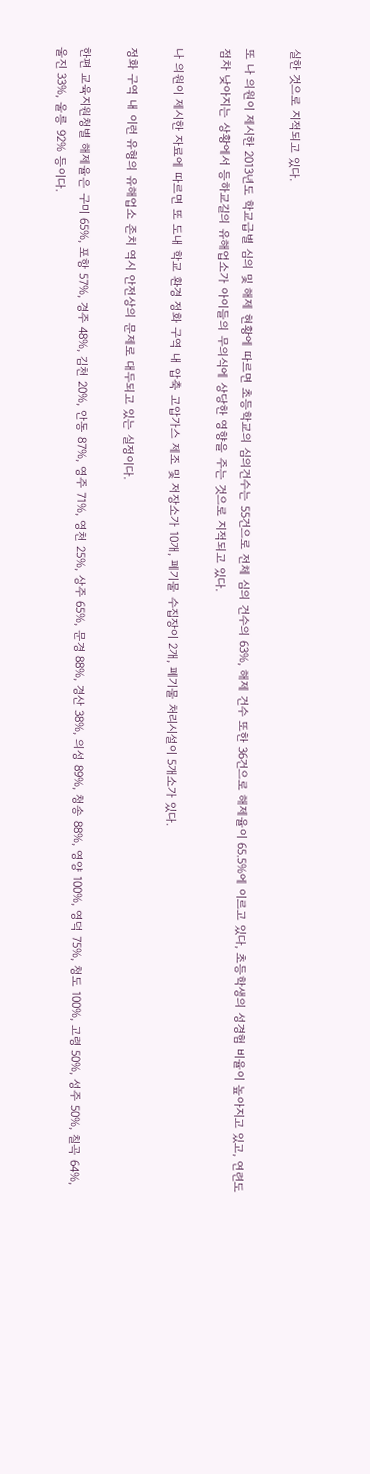실한 것으로 지적되고 있다.

또 나 의원이 제시한 2013년도 학교급별 심의 및 해제 현황에 따르면 초등학교의 심의건수는 55건으로 전체 심의 건수의 63%, 해제 건수 또한 36건으로 해제율이 65.5%에 이르고 있다, 초등학생의 성경험 비율이 높아지고 있고, 연련도 점차 낮아지는 상황에서 등하교길의 유해업소가 아이들의 무의식에 상당한 영향을 주는 것으로 지적되고 있다.

나 의원이 제시한 자료에 따르면 또 도내 학교 환경 정화 구역 내 압축 고압가스 제조 및 저장소가 10개, 폐기물 수집장이 2개, 폐기물 처리시설이 5개소가 있다.

정화 구역 내 이런 유형의 유해업소 존치 역시 안전상의 문제로 대두되고 있는 실정이다.

한편 교육지원청별 해제율은 구미 65%, 포항 57%, 경주 48%, 김천 20%, 안동 87%, 영주 71%, 영천 25%, 상주 65%, 문경 88%, 경산 38%, 의성 89%, 청송 88%, 영양 100%, 영덕 75%, 청도 100%, 고령 50%, 성주 50%, 칠곡 64%, 울진 33%, 울릉 92% 등이다.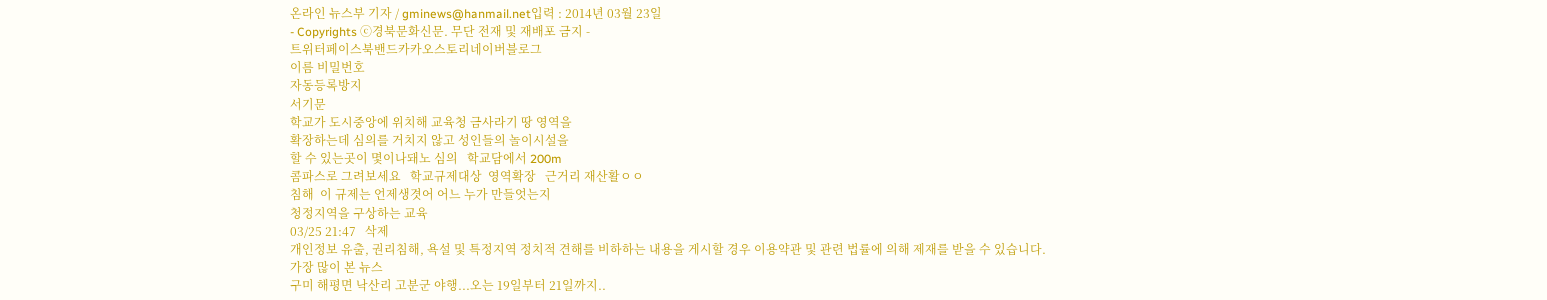온라인 뉴스부 기자 / gminews@hanmail.net입력 : 2014년 03월 23일
- Copyrights ⓒ경북문화신문. 무단 전재 및 재배포 금지 -
트위터페이스북밴드카카오스토리네이버블로그
이름 비밀번호
자동등록방지
서기문
학교가 도시중앙에 위치해 교육청 금사라기 땅 영역을
확장하는데 심의를 거치지 않고 성인들의 놀이시설을
할 수 있는곳이 몇이나돼노 심의   학교담에서 200m
콤파스로 그려보세요   학교규제대상  영역확장   근거리 재산활ㅇㅇ
침해  이 규제는 언제생겻어 어느 누가 만들엇는지
청정지역을 구상하는 교육
03/25 21:47   삭제
개인정보 유출, 권리침해, 욕설 및 특정지역 정치적 견해를 비하하는 내용을 게시할 경우 이용약관 및 관련 법률에 의해 제재를 받을 수 있습니다.
가장 많이 본 뉴스
구미 해평면 낙산리 고분군 야행...오는 19일부터 21일까지..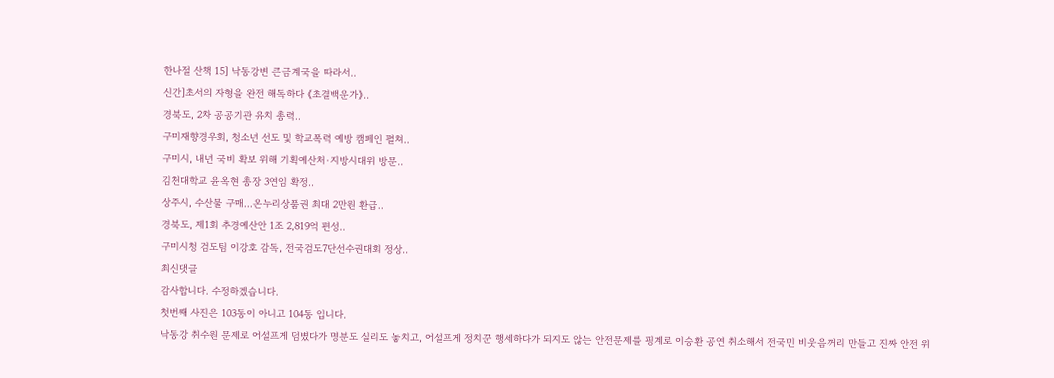한나절 산책 15] 낙동강변 큰금계국을 따라서..
신간]초서의 자형을 완전 해독하다 《초결백운가》..
경북도, 2차 공공기관 유치 총력..
구미재향경우회, 청소년 선도 및 학교폭력 예방 캠페인 펼쳐..
구미시, 내년 국비 확보 위해 기획예산처·지방시대위 방문..
김천대학교 윤옥현 총장 3연임 확정..
상주시, 수산물 구매...온누리상품권 최대 2만원 환급..
경북도, 제1회 추경예산안 1조 2,819억 편성..
구미시청 검도팀 이강호 감독, 전국검도7단선수권대회 정상..
최신댓글
감사합니다. 수정하겠습니다.
첫번째 사진은 103동이 아니고 104동 입니다.
낙동강 취수원 문제로 어설프게 덤볐다가 명분도 실리도 놓치고, 어설프게 정치꾼 행세하다가 되지도 않는 안전문제를 핑계로 이승환 공연 취소해서 전국민 비웃음꺼리 만들고 진짜 안전 위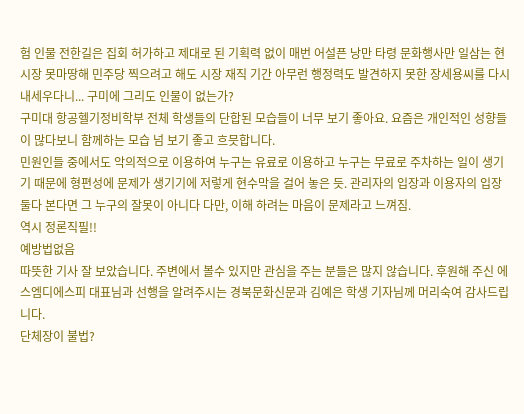험 인물 전한길은 집회 허가하고 제대로 된 기획력 없이 매번 어설픈 낭만 타령 문화행사만 일삼는 현 시장 못마땅해 민주당 찍으려고 해도 시장 재직 기간 아무런 행정력도 발견하지 못한 장세용씨를 다시 내세우다니... 구미에 그리도 인물이 없는가?
구미대 항공헬기정비학부 전체 학생들의 단합된 모습들이 너무 보기 좋아요. 요즘은 개인적인 성향들이 많다보니 함께하는 모습 넘 보기 좋고 흐믓합니다.
민원인들 중에서도 악의적으로 이용하여 누구는 유료로 이용하고 누구는 무료로 주차하는 일이 생기기 때문에 형편성에 문제가 생기기에 저렇게 현수막을 걸어 놓은 듯. 관리자의 입장과 이용자의 입장 둘다 본다면 그 누구의 잘못이 아니다 다만, 이해 하려는 마음이 문제라고 느껴짐.
역시 정론직필!!
예방법없음
따뜻한 기사 잘 보았습니다. 주변에서 볼수 있지만 관심을 주는 분들은 많지 않습니다. 후원해 주신 에스엠디에스피 대표님과 선행을 알려주시는 경북문화신문과 김예은 학생 기자님께 머리숙여 감사드립니다.
단체장이 불법?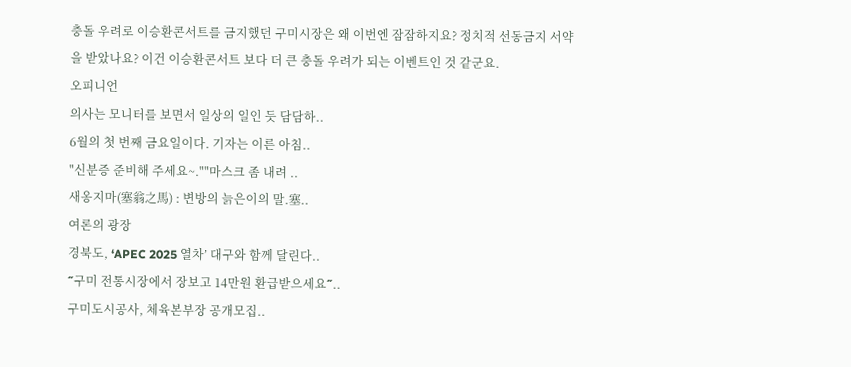충돌 우려로 이승환콘서트를 금지했던 구미시장은 왜 이번엔 잠잠하지요? 정치적 선동금지 서약을 받았나요? 이건 이승환콘서트 보다 더 큰 충돌 우려가 되는 이벤트인 것 같군요.
오피니언
의사는 모니터를 보면서 일상의 일인 듯 담담하..
6월의 첫 번째 금요일이다. 기자는 이른 아침..
"신분증 준비해 주세요~.""마스크 좀 내려 ..
새옹지마(塞翁之馬) : 변방의 늙은이의 말.塞..
여론의 광장
경북도, ‘APEC 2025 열차’ 대구와 함께 달린다..
˝구미 전통시장에서 장보고 14만원 환급받으세요˝..
구미도시공사, 체육본부장 공개모집..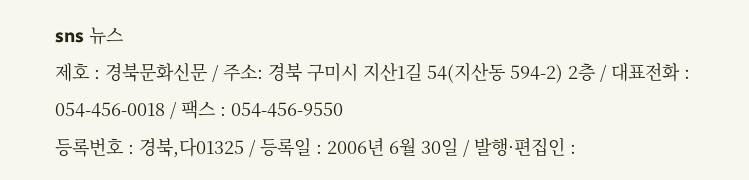sns 뉴스
제호 : 경북문화신문 / 주소: 경북 구미시 지산1길 54(지산동 594-2) 2층 / 대표전화 : 054-456-0018 / 팩스 : 054-456-9550
등록번호 : 경북,다01325 / 등록일 : 2006년 6월 30일 / 발행·편집인 :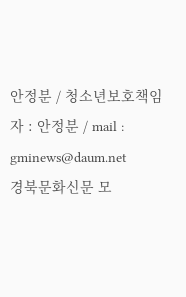안정분 / 청소년보호책임자 : 안정분 / mail : gminews@daum.net
경북문화신문 모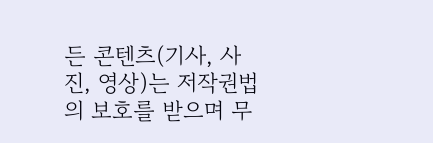든 콘텐츠(기사, 사진, 영상)는 저작권법의 보호를 받으며 무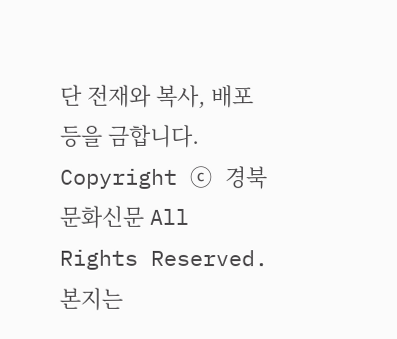단 전재와 복사, 배포 등을 금합니다.
Copyright ⓒ 경북문화신문 All Rights Reserved. 본지는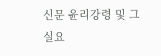신문 윤리강령 및 그 실요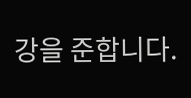강을 준합니다.